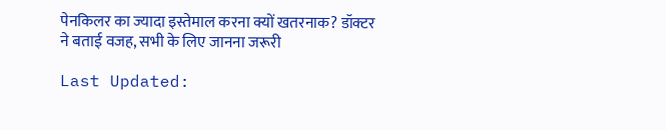पेनकिलर का ज्यादा इस्तेमाल करना क्यों खतरनाक? डॉक्टर ने बताई वजह, सभी के लिए जानना जरूरी

Last Updated: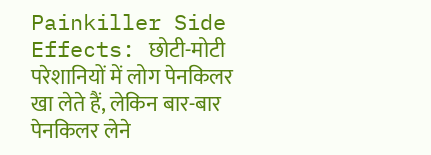Painkiller Side Effects: छोटी-मोटी परेशानियों में लोग पेनकिलर खा लेते हैं, लेकिन बार-बार पेनकिलर लेने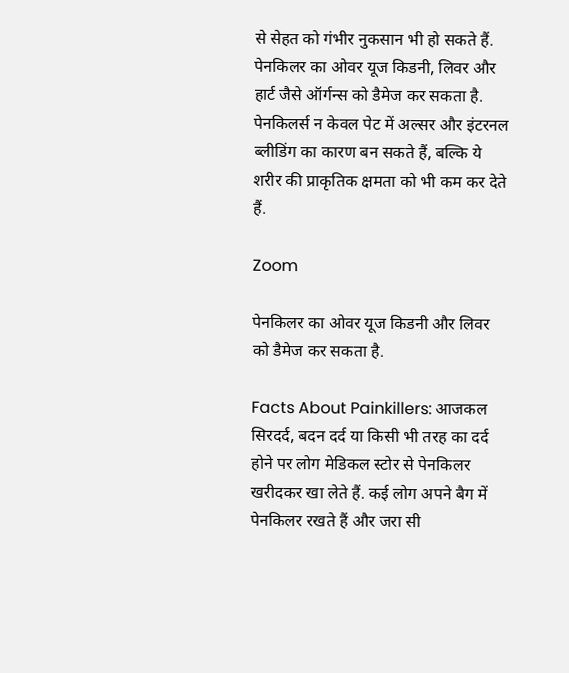से सेहत को गंभीर नुकसान भी हो सकते हैं. पेनकिलर का ओवर यूज किडनी, लिवर और हार्ट जैसे ऑर्गन्स को डैमेज कर सकता है. पेनकिलर्स न केवल पेट में अल्सर और इंटरनल ब्लीडिंग का कारण बन सकते हैं, बल्कि ये शरीर की प्राकृतिक क्षमता को भी कम कर देते हैं.

Zoom

पेनकिलर का ओवर यूज किडनी और लिवर को डैमेज कर सकता है.

Facts About Painkillers: आजकल सिरदर्द, बदन दर्द या किसी भी तरह का दर्द होने पर लोग मेडिकल स्टोर से पेनकिलर खरीदकर खा लेते हैं. कई लोग अपने बैग में पेनकिलर रखते हैं और जरा सी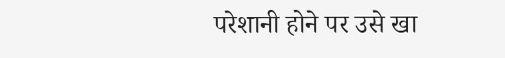परेशानी होने पर उसे खा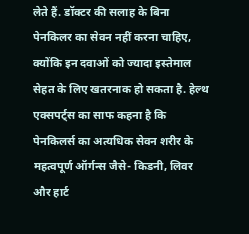लेते हैं. डॉक्टर की सलाह के बिना पेनकिलर का सेवन नहीं करना चाहिए, क्योंकि इन दवाओं को ज्यादा इस्तेमाल सेहत के लिए खतरनाक हो सकता है. हेल्थ एक्सपर्ट्स का साफ कहना है कि पेनकिलर्स का अत्यधिक सेवन शरीर के महत्वपूर्ण ऑर्गन्स जैसे- किडनी, लिवर और हार्ट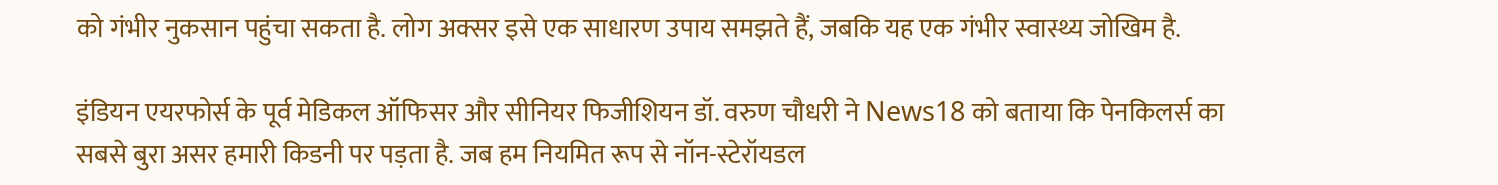को गंभीर नुकसान पहुंचा सकता है. लोग अक्सर इसे एक साधारण उपाय समझते हैं, जबकि यह एक गंभीर स्वास्थ्य जोखिम है.

इंडियन एयरफोर्स के पूर्व मेडिकल ऑफिसर और सीनियर फिजीशियन डॉ. वरुण चौधरी ने News18 को बताया कि पेनकिलर्स का सबसे बुरा असर हमारी किडनी पर पड़ता है. जब हम नियमित रूप से नॉन-स्टेरॉयडल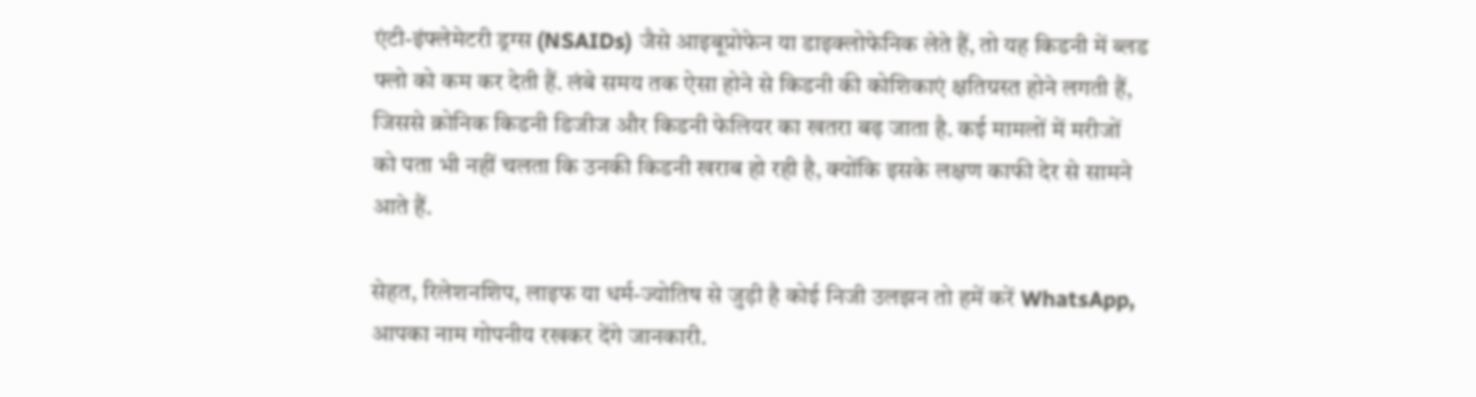एंटी-इंफ्लेमेटरी ड्रग्स (NSAIDs) जैसे आइबूप्रोफेन या डाइक्लोफेनिक लेते हैं, तो यह किडनी में ब्लड फ्लो को कम कर देती हैं. लंबे समय तक ऐसा होने से किडनी की कोशिकाएं क्षतिग्रस्त होने लगती हैं, जिससे क्रोनिक किडनी डिजीज और किडनी फेलियर का खतरा बढ़ जाता है. कई मामलों में मरीजों को पता भी नहीं चलता कि उनकी किडनी खराब हो रही है, क्योंकि इसके लक्षण काफी देर से सामने आते हैं.

सेहत, रिलेशनशिप, लाइफ या धर्म-ज्योतिष से जुड़ी है कोई निजी उलझन तो हमें करें WhatsApp, आपका नाम गोपनीय रखकर देंगे जानकारी.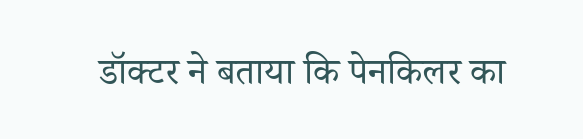डॉक्टर ने बताया कि पेनकिलर का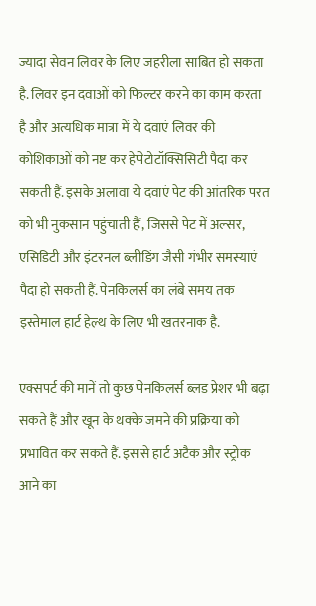ज्यादा सेवन लिवर के लिए जहरीला साबित हो सकता है. लिवर इन दवाओं को फिल्टर करने का काम करता है और अत्यधिक मात्रा में ये दवाएं लिवर की कोशिकाओं को नष्ट कर हेपेटोटॉक्सिसिटी पैदा कर सकती हैं. इसके अलावा ये दवाएं पेट की आंतरिक परत को भी नुकसान पहुंचाती हैं, जिससे पेट में अल्सर, एसिडिटी और इंटरनल ब्लीडिंग जैसी गंभीर समस्याएं पैदा हो सकती हैं. पेनकिलर्स का लंबे समय तक इस्तेमाल हार्ट हेल्थ के लिए भी खतरनाक है.

एक्सपर्ट की मानें तो कुछ पेनकिलर्स ब्लड प्रेशर भी बढ़ा सकते हैं और खून के थक्के जमने की प्रक्रिया को प्रभावित कर सकते हैं. इससे हार्ट अटैक और स्ट्रोक आने का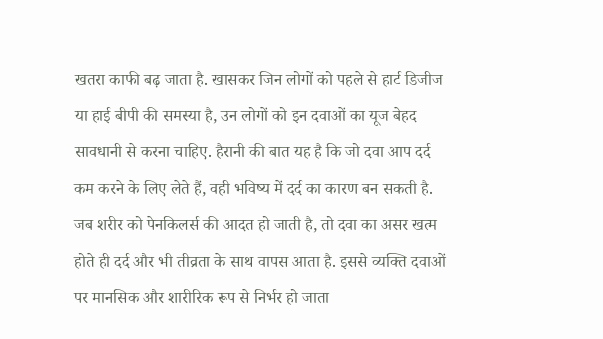खतरा काफी बढ़ जाता है. खासकर जिन लोगों को पहले से हार्ट डिजीज या हाई बीपी की समस्या है, उन लोगों को इन दवाओं का यूज बेहद सावधानी से करना चाहिए. हैरानी की बात यह है कि जो दवा आप दर्द कम करने के लिए लेते हैं, वही भविष्य में दर्द का कारण बन सकती है. जब शरीर को पेनकिलर्स की आदत हो जाती है, तो दवा का असर खत्म होते ही दर्द और भी तीव्रता के साथ वापस आता है. इससे व्यक्ति दवाओं पर मानसिक और शारीरिक रूप से निर्भर हो जाता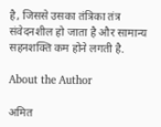है, जिससे उसका तंत्रिका तंत्र संवेदनशील हो जाता है और सामान्य सहनशक्ति कम होने लगती है.

About the Author

अमित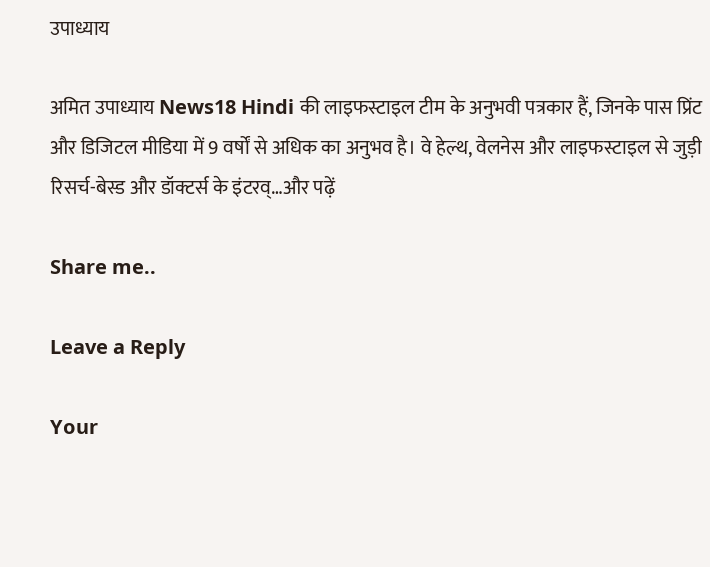उपाध्याय

अमित उपाध्याय News18 Hindi की लाइफस्टाइल टीम के अनुभवी पत्रकार हैं, जिनके पास प्रिंट और डिजिटल मीडिया में 9 वर्षों से अधिक का अनुभव है। वे हेल्थ, वेलनेस और लाइफस्टाइल से जुड़ी रिसर्च-बेस्ड और डॉक्टर्स के इंटरव्…और पढ़ें

Share me..

Leave a Reply

Your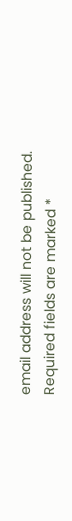email address will not be published. Required fields are marked *